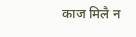काज मिलै न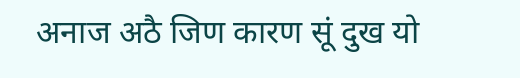अनाज अठै जिण कारण सूं दुख यो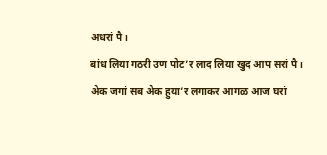अधरां पै।
बांध लिया गठरी उण पोट’र लाद लिया खुद आप सरां पै।
अेक जगां सब अेक हुया’र लगाकर आगळ आज घरां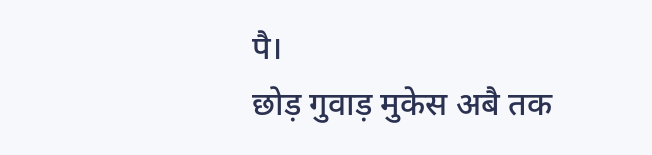पै।
छोड़ गुवाड़ मुकेस अबै तक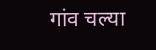गांव चल्या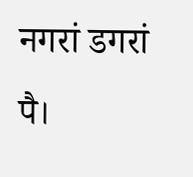नगरां डगरां पै।